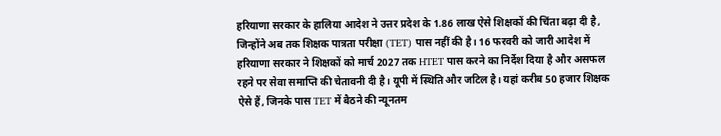हरियाणा सरकार के हालिया आदेश ने उत्तर प्रदेश के 1.86 लाख ऐसे शिक्षकों की चिंता बढ़ा दी है, जिन्होंने अब तक शिक्षक पात्रता परीक्षा (TET) पास नहीं की है। 16 फरवरी को जारी आदेश में हरियाणा सरकार ने शिक्षकों को मार्च 2027 तक HTET पास करने का निर्देश दिया है और असफल रहने पर सेवा समाप्ति की चेतावनी दी है। यूपी में स्थिति और जटिल है। यहां करीब 50 हजार शिक्षक ऐसे हैं, जिनके पास TET में बैठने की न्यूनतम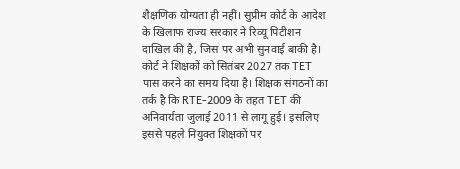शैक्षणिक योग्यता ही नहीं। सुप्रीम कोर्ट के आदेश के खिलाफ राज्य सरकार ने रिव्यू पिटीशन दाखिल की है, जिस पर अभी सुनवाई बाकी है। कोर्ट ने शिक्षकों को सितंबर 2027 तक TET पास करने का समय दिया है। शिक्षक संगठनों का तर्क है कि RTE-2009 के तहत TET की अनिवार्यता जुलाई 2011 से लागू हुई। इसलिए इससे पहले नियुक्त शिक्षकों पर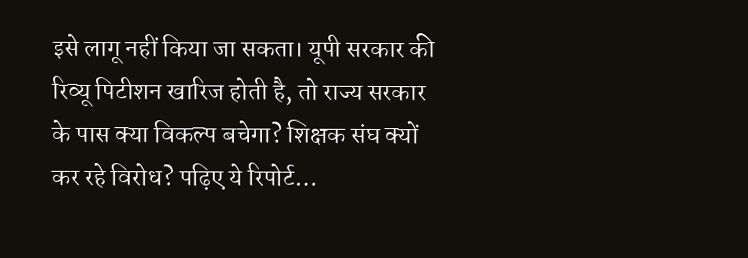इसे लागू नहीं किया जा सकता। यूपी सरकार की रिव्यू पिटीशन खारिज होती है, तो राज्य सरकार के पास क्या विकल्प बचेगा? शिक्षक संघ क्यों कर रहे विरोध? पढ़िए ये रिपोर्ट…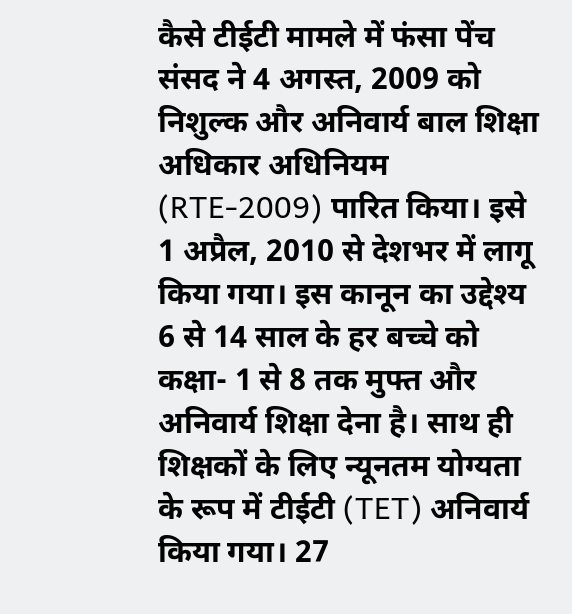कैसे टीईटी मामले में फंसा पेंच संसद ने 4 अगस्त, 2009 को निशुल्क और अनिवार्य बाल शिक्षा अधिकार अधिनियम (RTE-2009) पारित किया। इसे 1 अप्रैल, 2010 से देशभर में लागू किया गया। इस कानून का उद्देश्य 6 से 14 साल के हर बच्चे को कक्षा- 1 से 8 तक मुफ्त और अनिवार्य शिक्षा देना है। साथ ही शिक्षकों के लिए न्यूनतम योग्यता के रूप में टीईटी (TET) अनिवार्य किया गया। 27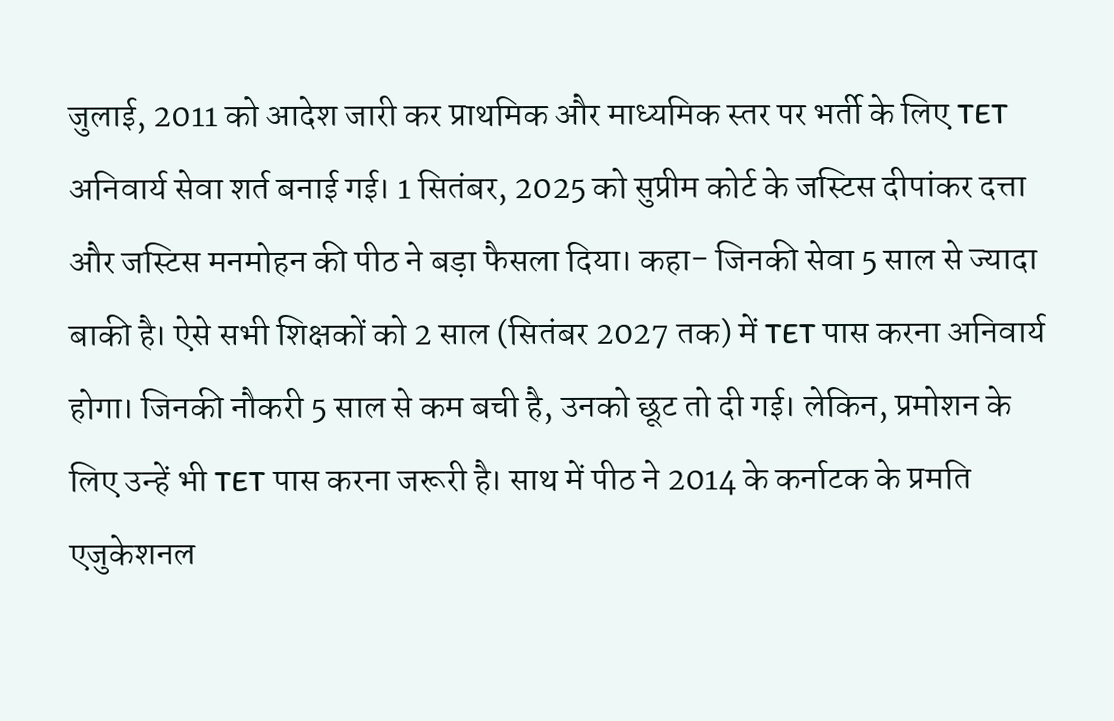जुलाई, 2011 को आदेश जारी कर प्राथमिक और माध्यमिक स्तर पर भर्ती के लिए TET अनिवार्य सेवा शर्त बनाई गई। 1 सितंबर, 2025 को सुप्रीम कोर्ट के जस्टिस दीपांकर दत्ता और जस्टिस मनमोहन की पीठ ने बड़ा फैसला दिया। कहा- जिनकी सेवा 5 साल से ज्यादा बाकी है। ऐसे सभी शिक्षकों को 2 साल (सितंबर 2027 तक) में TET पास करना अनिवार्य होगा। जिनकी नौकरी 5 साल से कम बची है, उनको छूट तो दी गई। लेकिन, प्रमोशन के लिए उन्हें भी TET पास करना जरूरी है। साथ में पीठ ने 2014 के कर्नाटक के प्रमति एजुकेशनल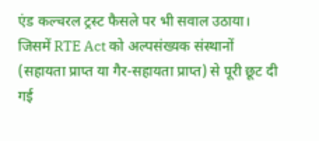एंड कल्चरल ट्रस्ट फैसले पर भी सवाल उठाया। जिसमें RTE Act को अल्पसंख्यक संस्थानों (सहायता प्राप्त या गैर-सहायता प्राप्त) से पूरी छूट दी गई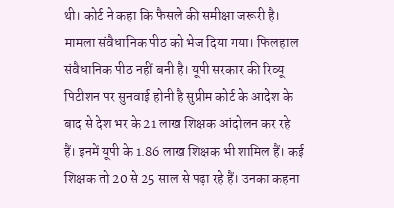थी। कोर्ट ने कहा कि फैसले की समीक्षा जरूरी है। मामला संवैधानिक पीठ को भेज दिया गया। फिलहाल संवैधानिक पीठ नहीं बनी है। यूपी सरकार की रिव्यू पिटीशन पर सुनवाई होनी है सुप्रीम कोर्ट के आदेश के बाद से देश भर के 21 लाख शिक्षक आंदोलन कर रहे हैं। इनमें यूपी के 1.86 लाख शिक्षक भी शामिल हैं। कई शिक्षक तो 20 से 25 साल से पढ़ा रहे हैं। उनका कहना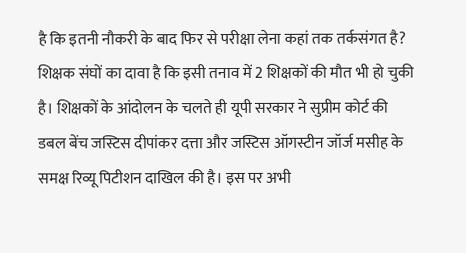है कि इतनी नौकरी के बाद फिर से परीक्षा लेना कहां तक तर्कसंगत है? शिक्षक संघों का दावा है कि इसी तनाव में 2 शिक्षकों की मौत भी हो चुकी है। शिक्षकों के आंदोलन के चलते ही यूपी सरकार ने सुप्रीम कोर्ट की डबल बेंच जस्टिस दीपांकर दत्ता और जस्टिस ऑगस्टीन जॉर्ज मसीह के समक्ष रिव्यू पिटीशन दाखिल की है। इस पर अभी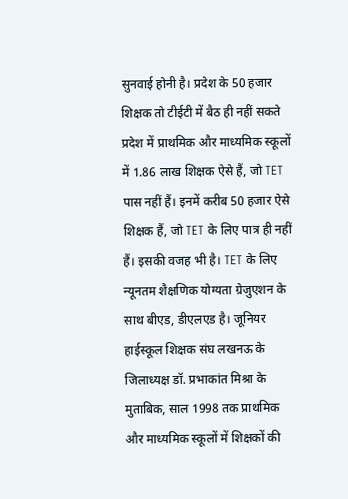सुनवाई होनी है। प्रदेश के 50 हजार शिक्षक तो टीईटी में बैठ ही नहीं सकते प्रदेश में प्राथमिक और माध्यमिक स्कूलों में 1.86 लाख शिक्षक ऐसे हैं, जो TET पास नहीं हैं। इनमें करीब 50 हजार ऐसे शिक्षक हैं, जो TET के लिए पात्र ही नहीं हैं। इसकी वजह भी है। TET के लिए न्यूनतम शैक्षणिक योग्यता ग्रेजुएशन के साथ बीएड, डीएलएड है। जूनियर हाईस्कूल शिक्षक संघ लखनऊ के जिलाध्यक्ष डॉ. प्रभाकांत मिश्रा के मुताबिक, साल 1998 तक प्राथमिक और माध्यमिक स्कूलों में शिक्षकों की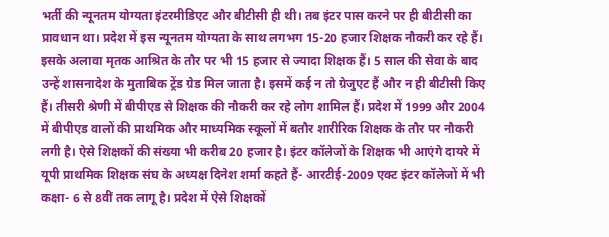भर्ती की न्यूनतम योग्यता इंटरमीडिएट और बीटीसी ही थी। तब इंटर पास करने पर ही बीटीसी का प्रावधान था। प्रदेश में इस न्यूनतम योग्यता के साथ लगभग 15-20 हजार शिक्षक नौकरी कर रहे हैं। इसके अलावा मृतक आश्रित के तौर पर भी 15 हजार से ज्यादा शिक्षक हैं। 5 साल की सेवा के बाद उन्हें शासनादेश के मुताबिक ट्रेंड ग्रेड मिल जाता है। इसमें कई न तो ग्रेजुएट हैं और न ही बीटीसी किए हैं। तीसरी श्रेणी में बीपीएड से शिक्षक की नौकरी कर रहे लोग शामिल हैं। प्रदेश में 1999 और 2004 में बीपीएड वालों की प्राथमिक और माध्यमिक स्कूलों में बतौर शारीरिक शिक्षक के तौर पर नौकरी लगी है। ऐसे शिक्षकों की संख्या भी करीब 20 हजार है। इंटर कॉलेजों के शिक्षक भी आएंगे दायरे में यूपी प्राथमिक शिक्षक संघ के अध्यक्ष दिनेश शर्मा कहते हैं- आरटीई-2009 एक्ट इंटर कॉलेजों में भी कक्षा- 6 से 8वीं तक लागू है। प्रदेश में ऐसे शिक्षकों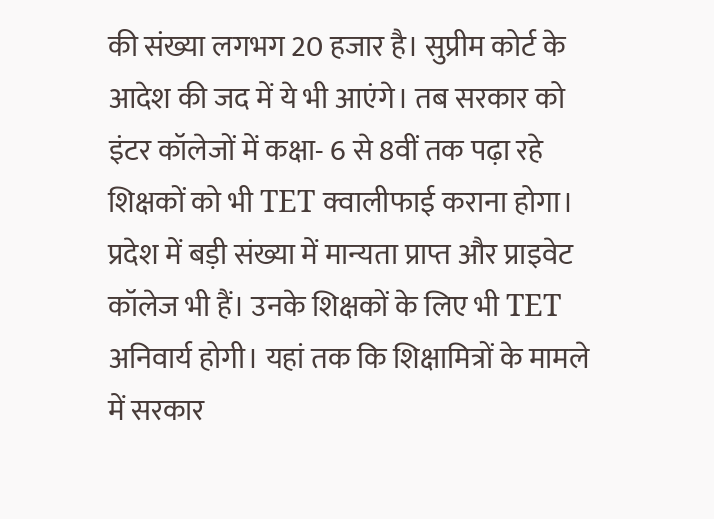की संख्या लगभग 20 हजार है। सुप्रीम कोर्ट के आदेश की जद में ये भी आएंगे। तब सरकार को इंटर कॉलेजों में कक्षा- 6 से 8वीं तक पढ़ा रहे शिक्षकों को भी TET क्वालीफाई कराना होगा। प्रदेश में बड़ी संख्या में मान्यता प्राप्त और प्राइवेट कॉलेज भी हैं। उनके शिक्षकों के लिए भी TET अनिवार्य होगी। यहां तक कि शिक्षामित्रों के मामले में सरकार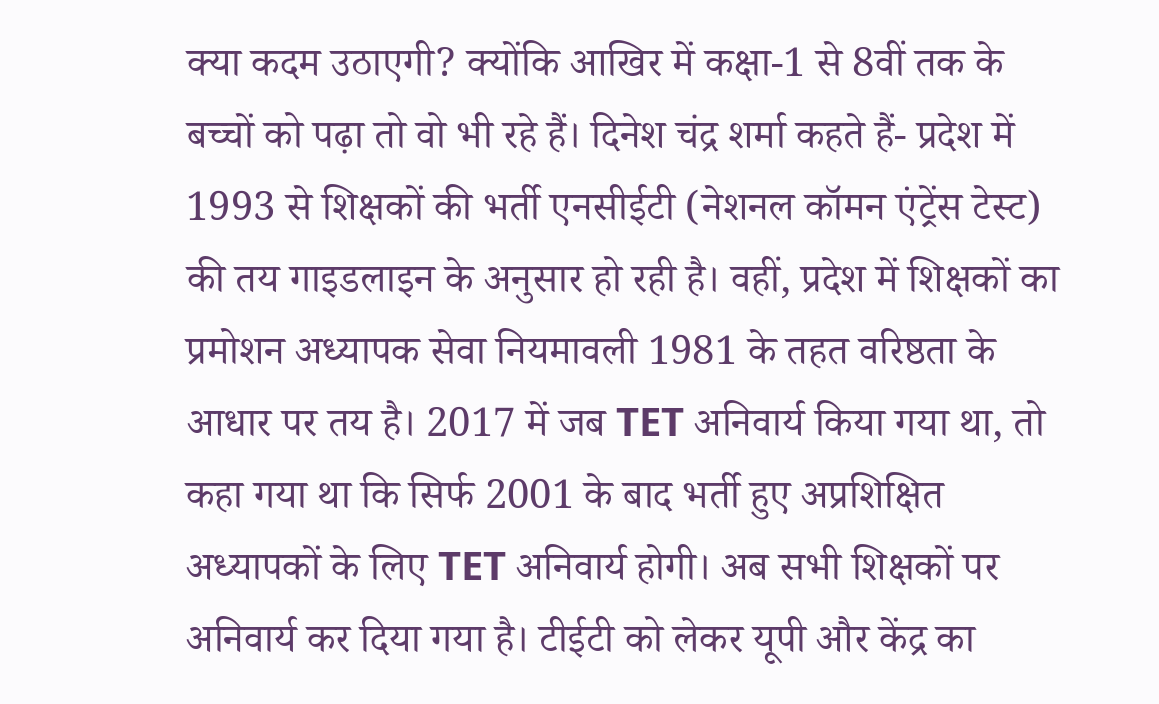क्या कदम उठाएगी? क्योंकि आखिर में कक्षा-1 से 8वीं तक के बच्चों को पढ़ा तो वो भी रहे हैं। दिनेश चंद्र शर्मा कहते हैं- प्रदेश में 1993 से शिक्षकों की भर्ती एनसीईटी (नेशनल कॉमन एंट्रेंस टेस्ट) की तय गाइडलाइन के अनुसार हो रही है। वहीं, प्रदेश में शिक्षकों का प्रमोशन अध्यापक सेवा नियमावली 1981 के तहत वरिष्ठता के आधार पर तय है। 2017 में जब TET अनिवार्य किया गया था, तो कहा गया था कि सिर्फ 2001 के बाद भर्ती हुए अप्रशिक्षित अध्यापकों के लिए TET अनिवार्य होगी। अब सभी शिक्षकों पर अनिवार्य कर दिया गया है। टीईटी को लेकर यूपी और केंद्र का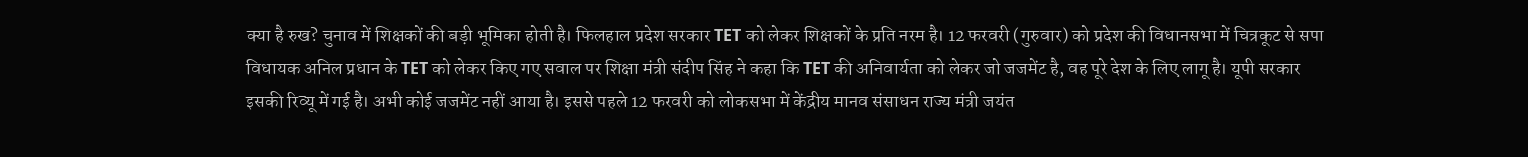क्या है रुख? चुनाव में शिक्षकों की बड़ी भूमिका होती है। फिलहाल प्रदेश सरकार TET को लेकर शिक्षकों के प्रति नरम है। 12 फरवरी (गुरुवार) को प्रदेश की विधानसभा में चित्रकूट से सपा विधायक अनिल प्रधान के TET को लेकर किए गए सवाल पर शिक्षा मंत्री संदीप सिंह ने कहा कि TET की अनिवार्यता को लेकर जो जजमेंट है, वह पूरे देश के लिए लागू है। यूपी सरकार इसकी रिव्यू में गई है। अभी कोई जजमेंट नहीं आया है। इससे पहले 12 फरवरी को लोकसभा में केंद्रीय मानव संसाधन राज्य मंत्री जयंत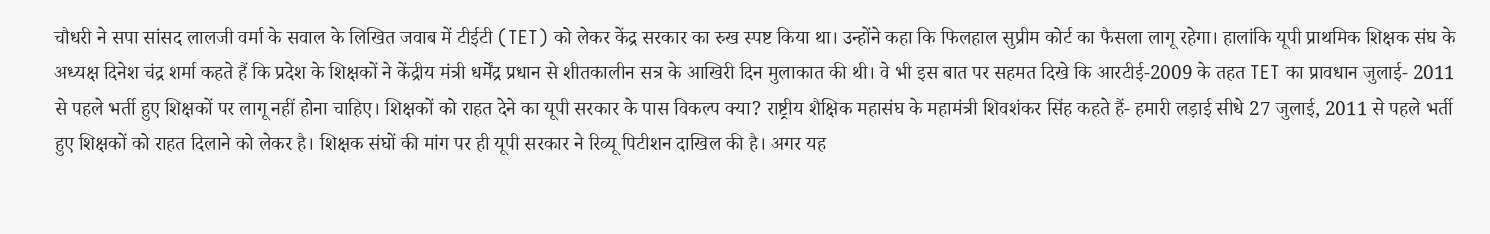चौधरी ने सपा सांसद लालजी वर्मा के सवाल के लिखित जवाब में टीईटी (TET) को लेकर केंद्र सरकार का रुख स्पष्ट किया था। उन्होंने कहा कि फिलहाल सुप्रीम कोर्ट का फैसला लागू रहेगा। हालांकि यूपी प्राथमिक शिक्षक संघ के अध्यक्ष दिनेश चंद्र शर्मा कहते हैं कि प्रदेश के शिक्षकों ने केंद्रीय मंत्री धर्मेंद्र प्रधान से शीतकालीन सत्र के आखिरी दिन मुलाकात की थी। वे भी इस बात पर सहमत दिखे कि आरटीई-2009 के तहत TET का प्रावधान जुलाई- 2011 से पहले भर्ती हुए शिक्षकों पर लागू नहीं होना चाहिए। शिक्षकों को राहत देने का यूपी सरकार के पास विकल्प क्या? राष्ट्रीय शैक्षिक महासंघ के महामंत्री शिवशंकर सिंह कहते हैं- हमारी लड़ाई सीधे 27 जुलाई, 2011 से पहले भर्ती हुए शिक्षकों को राहत दिलाने को लेकर है। शिक्षक संघों की मांग पर ही यूपी सरकार ने रिव्यू पिटीशन दाखिल की है। अगर यह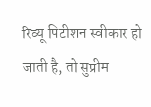रिव्यू पिटीशन स्वीकार हो जाती है, तो सुप्रीम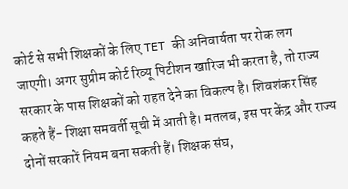कोर्ट से सभी शिक्षकों के लिए TET की अनिवार्यता पर रोक लग जाएगी। अगर सुप्रीम कोर्ट रिव्यू पिटीशन खारिज भी करता है, तो राज्य सरकार के पास शिक्षकों को राहत देने का विकल्प है। शिवशंकर सिंह कहते हैं- शिक्षा समवर्ती सूची में आती है। मतलब, इस पर केंद्र और राज्य दोनों सरकारें नियम बना सकती हैं। शिक्षक संघ,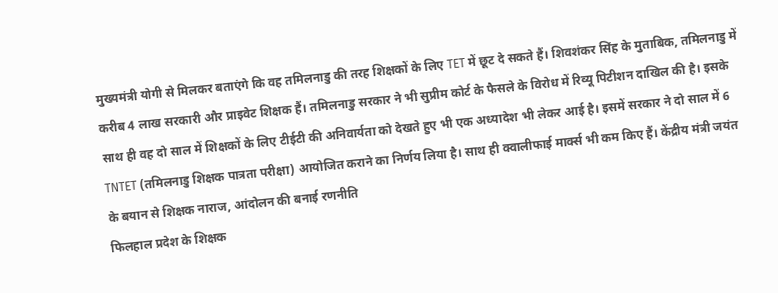मुख्यमंत्री योगी से मिलकर बताएंगे कि वह तमिलनाडु की तरह शिक्षकों के लिए TET में छूट दे सकते हैं। शिवशंकर सिंह के मुताबिक, तमिलनाडु में करीब 4 लाख सरकारी और प्राइवेट शिक्षक हैं। तमिलनाडु सरकार ने भी सुप्रीम कोर्ट के फैसले के विरोध में रिव्यू पिटीशन दाखिल की है। इसके साथ ही वह दो साल में शिक्षकों के लिए टीईटी की अनिवार्यता को देखते हुए भी एक अध्यादेश भी लेकर आई है। इसमें सरकार ने दो साल में 6 TNTET (तमिलनाडु शिक्षक पात्रता परीक्षा) आयोजित कराने का निर्णय लिया है। साथ ही क्वालीफाई मार्क्स भी कम किए हैं। केंद्रीय मंत्री जयंत के बयान से शिक्षक नाराज, आंदोलन की बनाई रणनीति
फिलहाल प्रदेश के शिक्षक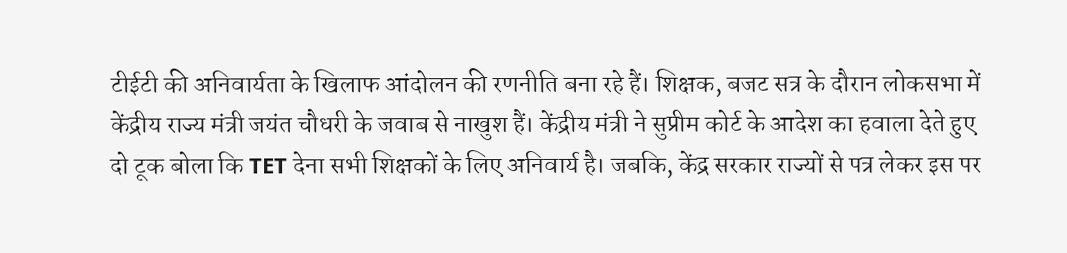टीईटी की अनिवार्यता के खिलाफ आंदोलन की रणनीति बना रहे हैं। शिक्षक, बजट सत्र के दौरान लोकसभा में केंद्रीय राज्य मंत्री जयंत चौधरी के जवाब से नाखुश हैं। केंद्रीय मंत्री ने सुप्रीम कोर्ट के आदेश का हवाला देते हुए दो टूक बोला कि TET देना सभी शिक्षकों के लिए अनिवार्य है। जबकि, केंद्र सरकार राज्यों से पत्र लेकर इस पर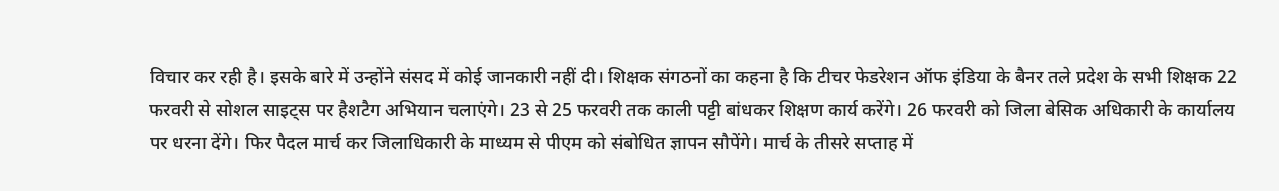विचार कर रही है। इसके बारे में उन्होंने संसद में कोई जानकारी नहीं दी। शिक्षक संगठनों का कहना है कि टीचर फेडरेशन ऑफ इंडिया के बैनर तले प्रदेश के सभी शिक्षक 22 फरवरी से सोशल साइट्स पर हैशटैग अभियान चलाएंगे। 23 से 25 फरवरी तक काली पट्टी बांधकर शिक्षण कार्य करेंगे। 26 फरवरी को जिला बेसिक अधिकारी के कार्यालय पर धरना देंगे। फिर पैदल मार्च कर जिलाधिकारी के माध्यम से पीएम को संबोधित ज्ञापन सौपेंगे। मार्च के तीसरे सप्ताह में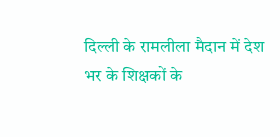दिल्ली के रामलीला मैदान में देश भर के शिक्षकों के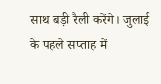साथ बड़ी रैली करेंगे। जुलाई के पहले सप्ताह में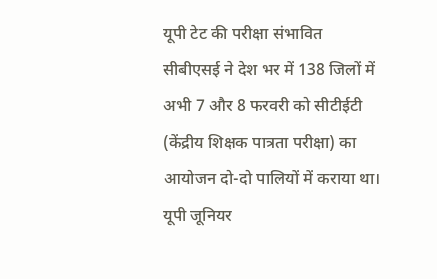यूपी टेट की परीक्षा संभावित
सीबीएसई ने देश भर में 138 जिलों में अभी 7 और 8 फरवरी को सीटीईटी (केंद्रीय शिक्षक पात्रता परीक्षा) का आयोजन दो-दो पालियों में कराया था। यूपी जूनियर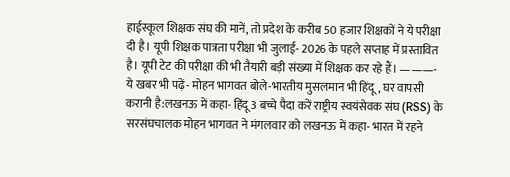हाईस्कूल शिक्षक संघ की मानें, तो प्रदेश के करीब 50 हजार शिक्षकों ने ये परीक्षा दी है। यूपी शिक्षक पात्रता परीक्षा भी जुलाई- 2026 के पहले सप्ताह में प्रस्तावित है। यूपी टेट की परीक्षा की भी तैयारी बड़ी संख्या में शिक्षक कर रहे हैं। ———- ये खबर भी पढ़ें- मोहन भागवत बोले-भारतीय मुसलमान भी हिंदू, घर वापसी करानी है:लखनऊ में कहा- हिंदू 3 बच्चे पैदा करें राष्ट्रीय स्वयंसेवक संघ (RSS) के सरसंघचालक मोहन भागवत ने मंगलवार को लखनऊ में कहा- भारत में रहने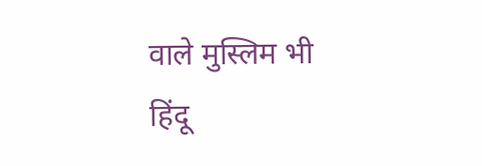वाले मुस्लिम भी हिंदू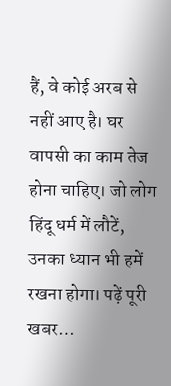हैं, वे कोई अरब से नहीं आए है। घर वापसी का काम तेज होना चाहिए। जो लोग हिंदू धर्म में लौटें, उनका ध्यान भी हमें रखना होगा। पढ़ें पूरी खबर…